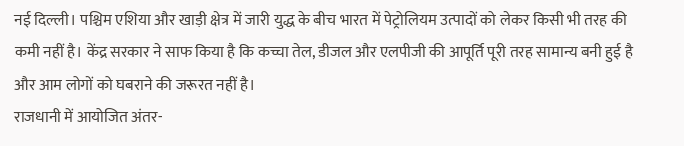नई दिल्ली। पश्चिम एशिया और खाड़ी क्षेत्र में जारी युद्ध के बीच भारत में पेट्रोलियम उत्पादों को लेकर किसी भी तरह की कमी नहीं है। केंद्र सरकार ने साफ किया है कि कच्चा तेल, डीजल और एलपीजी की आपूर्ति पूरी तरह सामान्य बनी हुई है और आम लोगों को घबराने की जरूरत नहीं है।
राजधानी में आयोजित अंतर-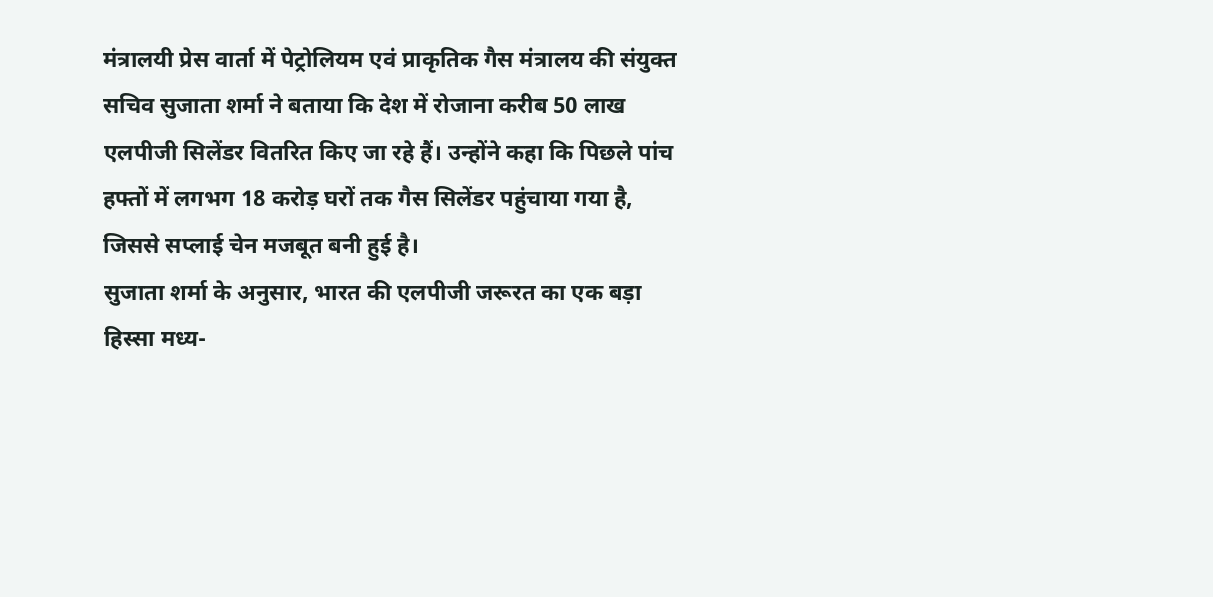मंत्रालयी प्रेस वार्ता में पेट्रोलियम एवं प्राकृतिक गैस मंत्रालय की संयुक्त सचिव सुजाता शर्मा ने बताया कि देश में रोजाना करीब 50 लाख एलपीजी सिलेंडर वितरित किए जा रहे हैं। उन्होंने कहा कि पिछले पांच हफ्तों में लगभग 18 करोड़ घरों तक गैस सिलेंडर पहुंचाया गया है, जिससे सप्लाई चेन मजबूत बनी हुई है।
सुजाता शर्मा के अनुसार, भारत की एलपीजी जरूरत का एक बड़ा हिस्सा मध्य-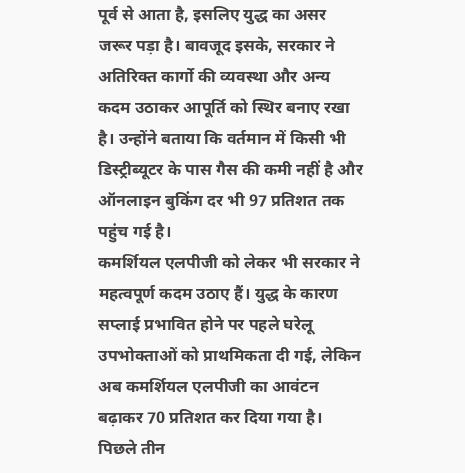पूर्व से आता है, इसलिए युद्ध का असर जरूर पड़ा है। बावजूद इसके, सरकार ने अतिरिक्त कार्गो की व्यवस्था और अन्य कदम उठाकर आपूर्ति को स्थिर बनाए रखा है। उन्होंने बताया कि वर्तमान में किसी भी डिस्ट्रीब्यूटर के पास गैस की कमी नहीं है और ऑनलाइन बुकिंग दर भी 97 प्रतिशत तक पहुंच गई है।
कमर्शियल एलपीजी को लेकर भी सरकार ने महत्वपूर्ण कदम उठाए हैं। युद्ध के कारण सप्लाई प्रभावित होने पर पहले घरेलू उपभोक्ताओं को प्राथमिकता दी गई, लेकिन अब कमर्शियल एलपीजी का आवंटन बढ़ाकर 70 प्रतिशत कर दिया गया है। पिछले तीन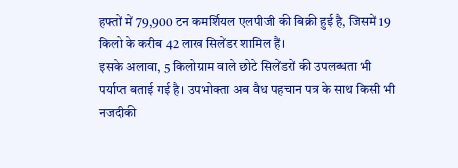हफ्तों में 79,900 टन कमर्शियल एलपीजी की बिक्री हुई है, जिसमें 19 किलो के करीब 42 लाख सिलेंडर शामिल हैं।
इसके अलावा, 5 किलोग्राम वाले छोटे सिलेंडरों की उपलब्धता भी पर्याप्त बताई गई है। उपभोक्ता अब वैध पहचान पत्र के साथ किसी भी नजदीकी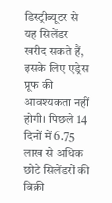डिस्ट्रीब्यूटर से यह सिलेंडर खरीद सकते हैं, इसके लिए एड्रेस प्रूफ की आवश्यकता नहीं होगी। पिछले 14 दिनों में 6.75 लाख से अधिक छोटे सिलेंडरों की बिक्री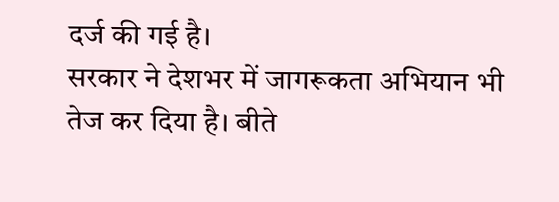दर्ज की गई है।
सरकार ने देशभर में जागरूकता अभियान भी तेज कर दिया है। बीते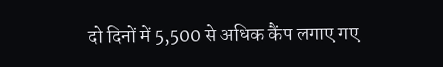दो दिनों में 5,500 से अधिक कैंप लगाए गए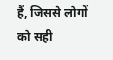हैं, जिससे लोगों को सही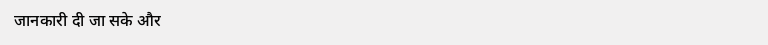जानकारी दी जा सके और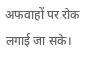अफवाहों पर रोक लगाई जा सके।